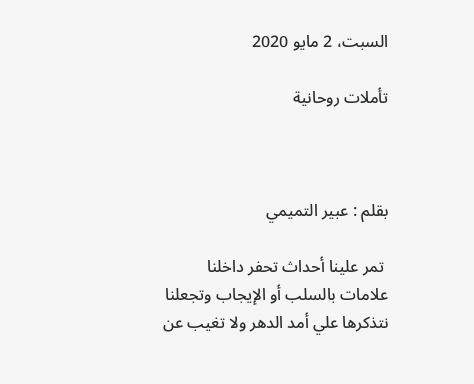السبت، 2 مايو 2020

تأملات روحانية



بقلم : عبير التميمي

 تمر علينا أحداث تحفر داخلنا علامات بالسلب أو الإيجاب وتجعلنا نتذكرها علي أمد الدهر ولا تغيب عن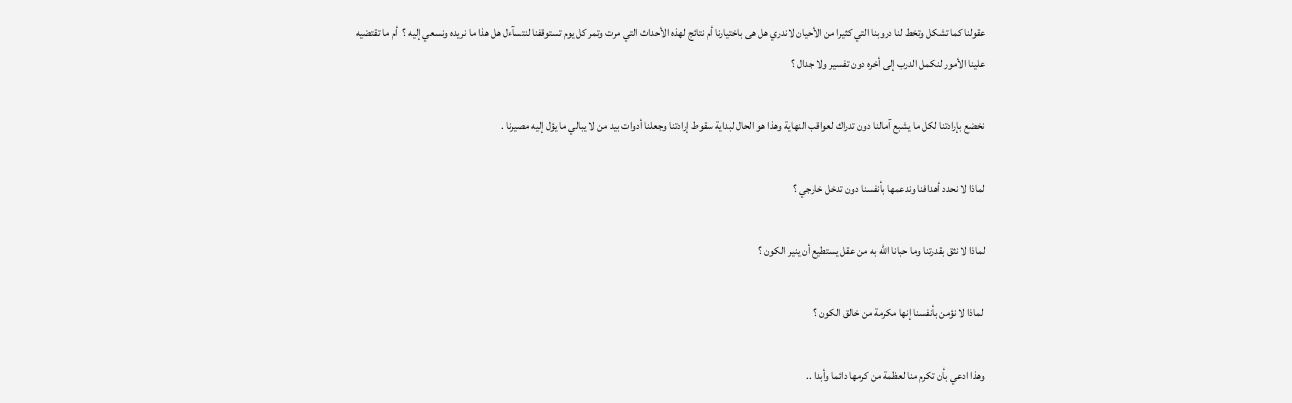عقولنا كما تشكل وتخط لنا دروبنا التي كثيرا من الأحيان لاندري هل هى باختيارنا أم نتائج لهذه الأحداث التي مرت وتمر كل يوم تستوقفنا لنتسآءل هل هذا ما نريده ونسعي إليه ؟  أم ما تقتضيه علينا الأمور لنكمل الدرب إلى أخره دون تفسير ولا جدال ؟

نخضع بإرادتنا لكل ما يشبع آمالنا دون تدراك لعواقب النهاية وهذا هو الحال لبداية سقوط إرادتنا وجعلنا أدوات بيد من لا يبالي ما يؤل إليه مصيرنا .

لماذا لا نحدد أهدافنا وندعمها بأنفسنا دون تدخل خارجي ؟

لماذا لا نثق بقدرتنا وما حبانا الله به من عقل يستطيع أن ينير الكون ؟

 لماذا لا نؤمن بأنفسنا إنها مكرمة من خالق الكون ؟

وهذا ادعي بأن تكرم منا لعظمة من كرمها دائما وأبدا ..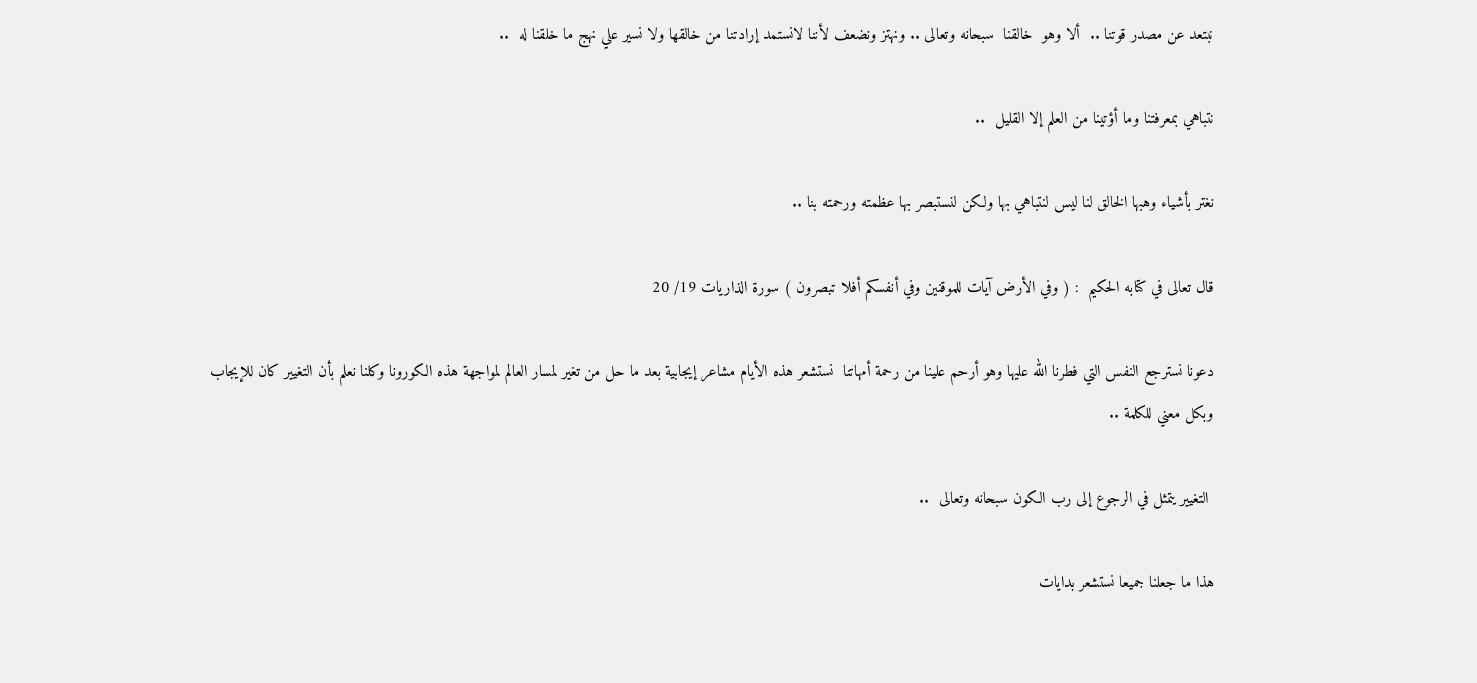نبتعد عن مصدر قوتنا ..  ألا وهو  خالقنا  سبحانه وتعالى .. ونهتز ونضعف لأننا لانستمد إرادتنا من خالقها ولا نسير علي نهج ما خلقنا له  ..

نتباهي بمعرفتنا وما أؤتينا من العلم إلا القليل  ..

نغتر بأشياء وهبها الخالق لنا ليس لنتباهي بها ولكن لنستبصر بها عظمته ورحمته بنا ..

قال تعالى في كتابه الحكيم  : ( وفي الأرض آيات للموقنين وفي أنفسكم أفلا تبصرون ) سورة الذاريات 19/ 20

دعونا نسترجع النفس التي فطرنا الله عليها وهو أرحم علينا من رحمة أمهاتنا  نستشعر هذه الأيام مشاعر إيجابية بعد ما حل من تغير لمسار العالم لمواجهة هذه الكورونا وكلنا نعلم بأن التغيير كان للإيجاب وبكل معني للكلمة ..

 التغيير يتمثل في الرجوع إلى رب الكون سبحانه وتعالى  ..

هذا ما جعلنا جميعا نستشعر بدايات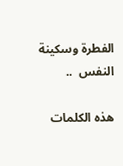الفطرة وسكينة النفس  ..

هذه الكلمات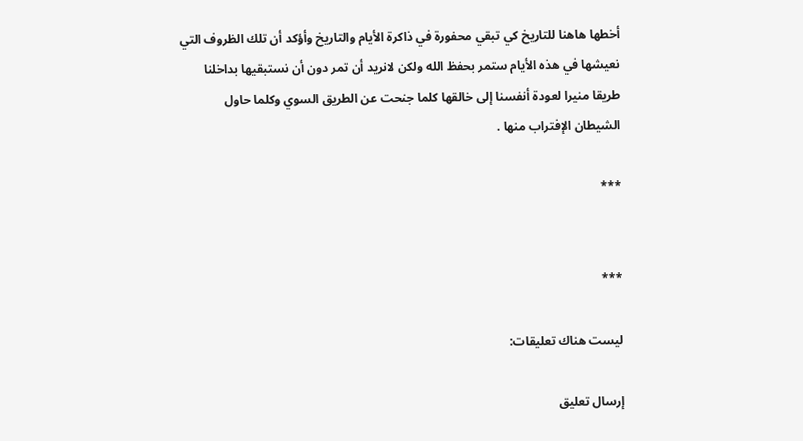أخطها هاهنا للتاريخ كي تبقي محفورة في ذاكرة الأيام والتاريخ وأؤكد أن تلك الظروف التي نعيشها في هذه الأيام ستمر بحفظ الله ولكن لانريد أن تمر دون أن نستبقيها بداخلنا طريقا منيرا لعودة أنفسنا إلى خالقها كلما جنحت عن الطريق السوي وكلما حاول الشيطان الإفتراب منها .

***


***

ليست هناك تعليقات:

إرسال تعليق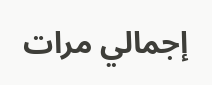إجمالي مرات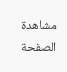مشاهدة الصفحة